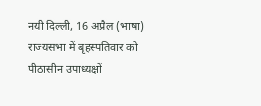नयी दिल्ली, 16 अप्रैल (भाषा) राज्यसभा में बृहस्पतिवार को पीठासीन उपाध्यक्षों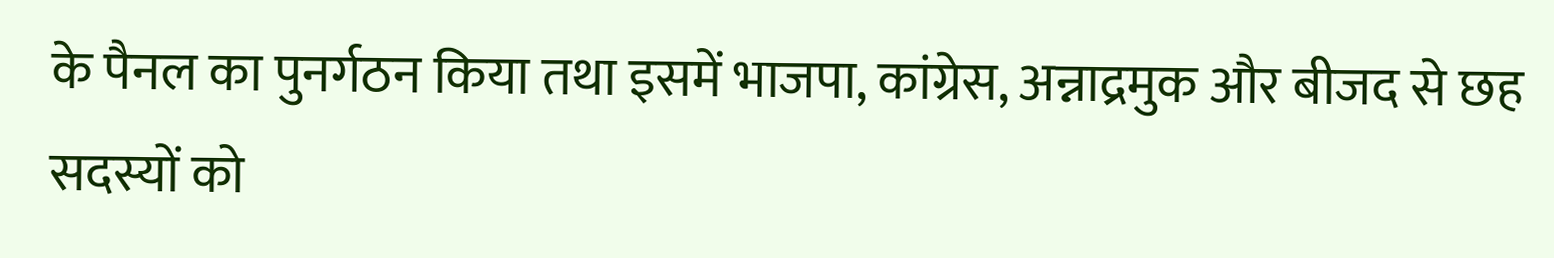के पैनल का पुनर्गठन किया तथा इसमें भाजपा, कांग्रेस, अन्नाद्रमुक और बीजद से छह सदस्यों को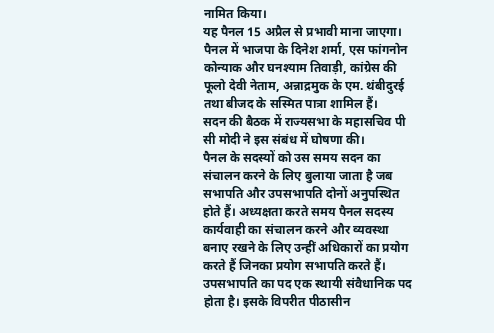नामित किया।
यह पैनल 15 अप्रैल से प्रभावी माना जाएगा।
पैनल में भाजपा के दिनेश शर्मा, एस फांगनोन कोन्याक और घनश्याम तिवाड़ी, कांग्रेस की फूलो देवी नेताम, अन्नाद्रमुक के एम. थंबीदुरई तथा बीजद के सस्मित पात्रा शामिल हैं।
सदन की बैठक में राज्यसभा के महासचिव पी सी मोदी ने इस संबंध में घोषणा की।
पैनल के सदस्यों को उस समय सदन का संचालन करने के लिए बुलाया जाता है जब सभापति और उपसभापति दोनों अनुपस्थित होते हैं। अध्यक्षता करते समय पैनल सदस्य कार्यवाही का संचालन करने और व्यवस्था बनाए रखने के लिए उन्हीं अधिकारों का प्रयोग करते हैं जिनका प्रयोग सभापति करते हैं।
उपसभापति का पद एक स्थायी संवैधानिक पद होता है। इसके विपरीत पीठासीन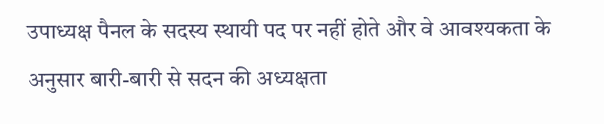उपाध्यक्ष पैनल के सदस्य स्थायी पद पर नहीं होते और वे आवश्यकता के अनुसार बारी-बारी से सदन की अध्यक्षता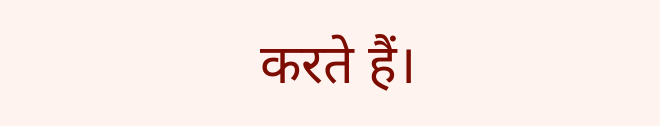करते हैं।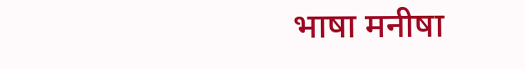भाषा मनीषा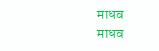माधव
माधव